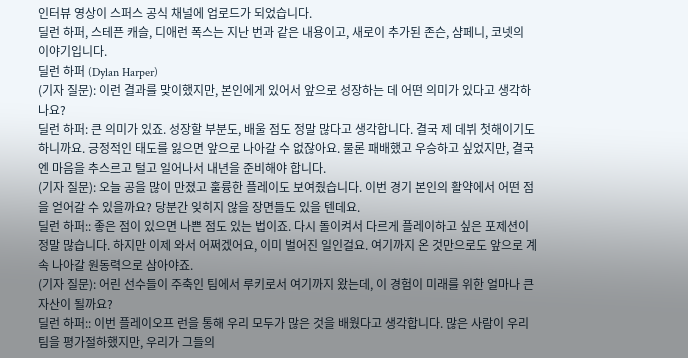인터뷰 영상이 스퍼스 공식 채널에 업로드가 되었습니다.
딜런 하퍼, 스테픈 캐슬, 디애런 폭스는 지난 번과 같은 내용이고, 새로이 추가된 존슨, 샴페니, 코넷의 이야기입니다.
딜런 하퍼 (Dylan Harper)
(기자 질문): 이런 결과를 맞이했지만, 본인에게 있어서 앞으로 성장하는 데 어떤 의미가 있다고 생각하나요?
딜런 하퍼: 큰 의미가 있죠. 성장할 부분도, 배울 점도 정말 많다고 생각합니다. 결국 제 데뷔 첫해이기도 하니까요. 긍정적인 태도를 잃으면 앞으로 나아갈 수 없잖아요. 물론 패배했고 우승하고 싶었지만, 결국엔 마음을 추스르고 털고 일어나서 내년을 준비해야 합니다.
(기자 질문): 오늘 공을 많이 만졌고 훌륭한 플레이도 보여줬습니다. 이번 경기 본인의 활약에서 어떤 점을 얻어갈 수 있을까요? 당분간 잊히지 않을 장면들도 있을 텐데요.
딜런 하퍼:: 좋은 점이 있으면 나쁜 점도 있는 법이죠. 다시 돌이켜서 다르게 플레이하고 싶은 포제션이 정말 많습니다. 하지만 이제 와서 어쩌겠어요, 이미 벌어진 일인걸요. 여기까지 온 것만으로도 앞으로 계속 나아갈 원동력으로 삼아야죠.
(기자 질문): 어린 선수들이 주축인 팀에서 루키로서 여기까지 왔는데, 이 경험이 미래를 위한 얼마나 큰 자산이 될까요?
딜런 하퍼:: 이번 플레이오프 런을 통해 우리 모두가 많은 것을 배웠다고 생각합니다. 많은 사람이 우리 팀을 평가절하했지만, 우리가 그들의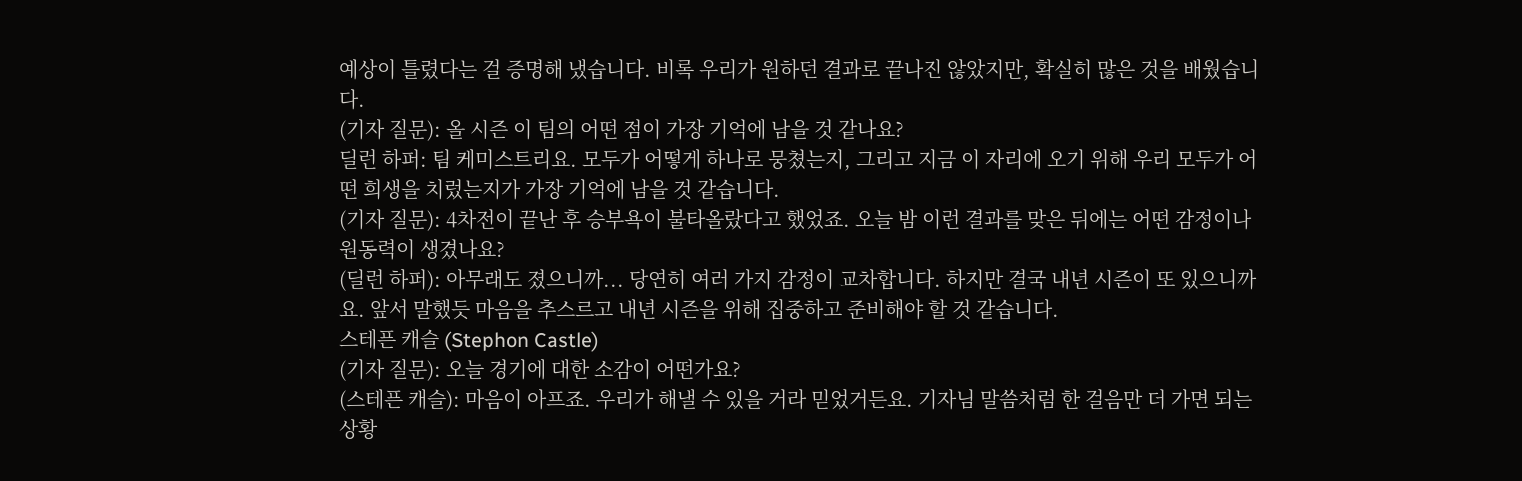예상이 틀렸다는 걸 증명해 냈습니다. 비록 우리가 원하던 결과로 끝나진 않았지만, 확실히 많은 것을 배웠습니다.
(기자 질문): 올 시즌 이 팀의 어떤 점이 가장 기억에 남을 것 같나요?
딜런 하퍼: 팀 케미스트리요. 모두가 어떻게 하나로 뭉쳤는지, 그리고 지금 이 자리에 오기 위해 우리 모두가 어떤 희생을 치렀는지가 가장 기억에 남을 것 같습니다.
(기자 질문): 4차전이 끝난 후 승부욕이 불타올랐다고 했었죠. 오늘 밤 이런 결과를 맞은 뒤에는 어떤 감정이나 원동력이 생겼나요?
(딜런 하퍼): 아무래도 졌으니까... 당연히 여러 가지 감정이 교차합니다. 하지만 결국 내년 시즌이 또 있으니까요. 앞서 말했듯 마음을 추스르고 내년 시즌을 위해 집중하고 준비해야 할 것 같습니다.
스테픈 캐슬 (Stephon Castle)
(기자 질문): 오늘 경기에 대한 소감이 어떤가요?
(스테픈 캐슬): 마음이 아프죠. 우리가 해낼 수 있을 거라 믿었거든요. 기자님 말씀처럼 한 걸음만 더 가면 되는 상황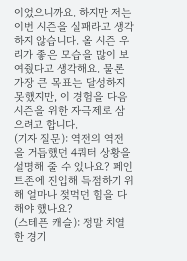이었으니까요. 하지만 저는 이번 시즌을 실패라고 생각하지 않습니다. 올 시즌 우리가 좋은 모습을 많이 보여줬다고 생각해요. 물론 가장 큰 목표는 달성하지 못했지만, 이 경험을 다음 시즌을 위한 자극제로 삼으려고 합니다.
(기자 질문): 역전의 역전을 거듭했던 4쿼터 상황을 설명해 줄 수 있나요? 페인트존에 진입해 득점하기 위해 얼마나 젖먹던 힘을 다해야 했나요?
(스테픈 캐슬): 정말 치열한 경기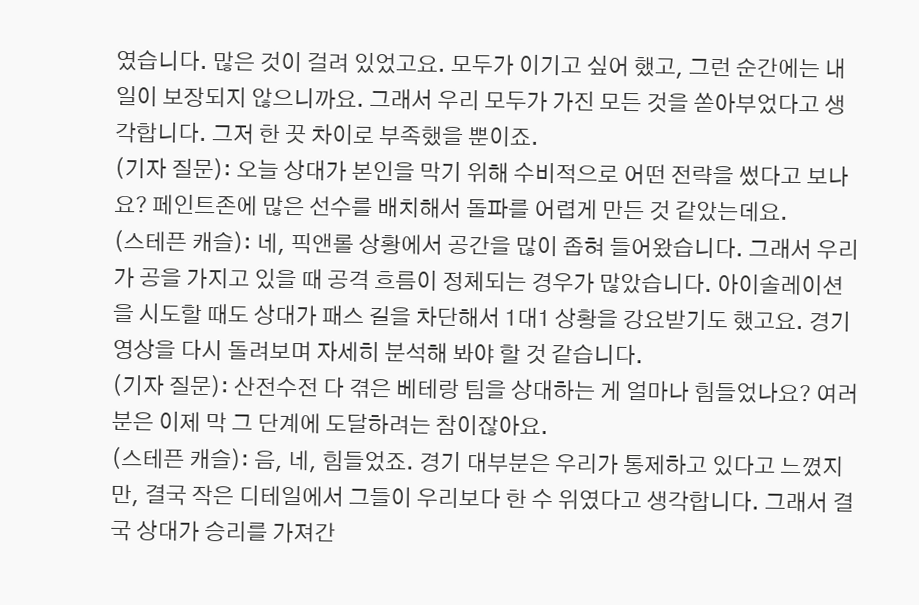였습니다. 많은 것이 걸려 있었고요. 모두가 이기고 싶어 했고, 그런 순간에는 내일이 보장되지 않으니까요. 그래서 우리 모두가 가진 모든 것을 쏟아부었다고 생각합니다. 그저 한 끗 차이로 부족했을 뿐이죠.
(기자 질문): 오늘 상대가 본인을 막기 위해 수비적으로 어떤 전략을 썼다고 보나요? 페인트존에 많은 선수를 배치해서 돌파를 어렵게 만든 것 같았는데요.
(스테픈 캐슬): 네, 픽앤롤 상황에서 공간을 많이 좁혀 들어왔습니다. 그래서 우리가 공을 가지고 있을 때 공격 흐름이 정체되는 경우가 많았습니다. 아이솔레이션을 시도할 때도 상대가 패스 길을 차단해서 1대1 상황을 강요받기도 했고요. 경기 영상을 다시 돌려보며 자세히 분석해 봐야 할 것 같습니다.
(기자 질문): 산전수전 다 겪은 베테랑 팀을 상대하는 게 얼마나 힘들었나요? 여러분은 이제 막 그 단계에 도달하려는 참이잖아요.
(스테픈 캐슬): 음, 네, 힘들었죠. 경기 대부분은 우리가 통제하고 있다고 느꼈지만, 결국 작은 디테일에서 그들이 우리보다 한 수 위였다고 생각합니다. 그래서 결국 상대가 승리를 가져간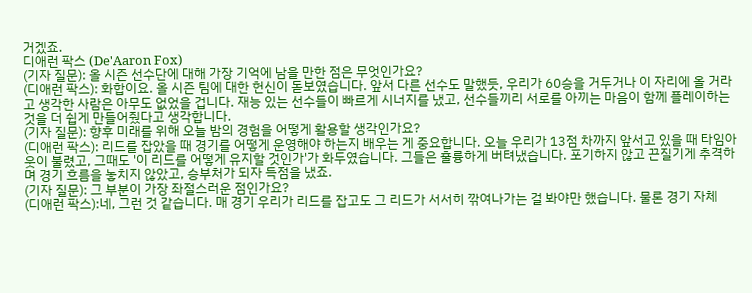거겠죠.
디애런 팍스 (De'Aaron Fox)
(기자 질문): 올 시즌 선수단에 대해 가장 기억에 남을 만한 점은 무엇인가요?
(디애런 팍스): 화합이요. 올 시즌 팀에 대한 헌신이 돋보였습니다. 앞서 다른 선수도 말했듯, 우리가 60승을 거두거나 이 자리에 올 거라고 생각한 사람은 아무도 없었을 겁니다. 재능 있는 선수들이 빠르게 시너지를 냈고, 선수들끼리 서로를 아끼는 마음이 함께 플레이하는 것을 더 쉽게 만들어줬다고 생각합니다.
(기자 질문): 향후 미래를 위해 오늘 밤의 경험을 어떻게 활용할 생각인가요?
(디애런 팍스): 리드를 잡았을 때 경기를 어떻게 운영해야 하는지 배우는 게 중요합니다. 오늘 우리가 13점 차까지 앞서고 있을 때 타임아웃이 불렸고, 그때도 '이 리드를 어떻게 유지할 것인가'가 화두였습니다. 그들은 훌륭하게 버텨냈습니다. 포기하지 않고 끈질기게 추격하며 경기 흐름을 놓치지 않았고, 승부처가 되자 득점을 냈죠.
(기자 질문): 그 부분이 가장 좌절스러운 점인가요?
(디애런 팍스):네, 그런 것 같습니다. 매 경기 우리가 리드를 잡고도 그 리드가 서서히 깎여나가는 걸 봐야만 했습니다. 물론 경기 자체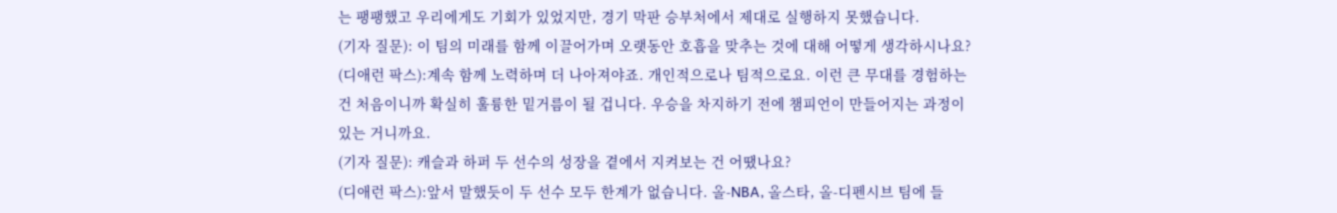는 팽팽했고 우리에게도 기회가 있었지만, 경기 막판 승부처에서 제대로 실행하지 못했습니다.
(기자 질문): 이 팀의 미래를 함께 이끌어가며 오랫동안 호흡을 맞추는 것에 대해 어떻게 생각하시나요?
(디애런 팍스):계속 함께 노력하며 더 나아져야죠. 개인적으로나 팀적으로요. 이런 큰 무대를 경험하는 건 처음이니까 확실히 훌륭한 밑거름이 될 겁니다. 우승을 차지하기 전에 챔피언이 만들어지는 과정이 있는 거니까요.
(기자 질문): 캐슬과 하퍼 두 선수의 성장을 곁에서 지켜보는 건 어땠나요?
(디애런 팍스):앞서 말했듯이 두 선수 모두 한계가 없습니다. 올-NBA, 올스타, 올-디펜시브 팀에 들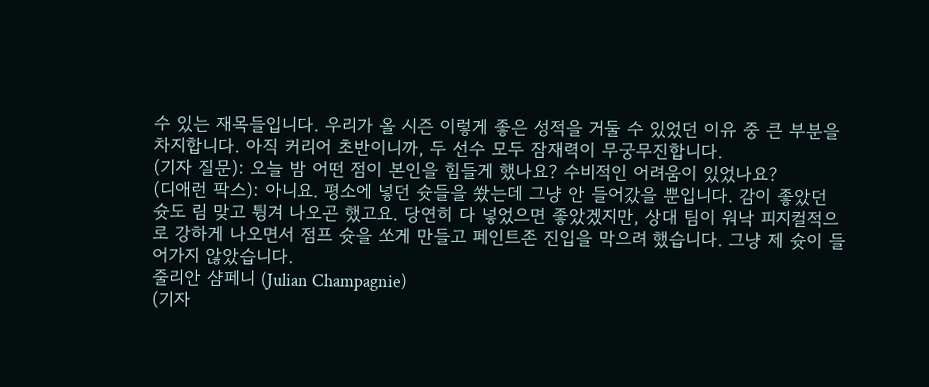수 있는 재목들입니다. 우리가 올 시즌 이렇게 좋은 성적을 거둘 수 있었던 이유 중 큰 부분을 차지합니다. 아직 커리어 초반이니까, 두 선수 모두 잠재력이 무궁무진합니다.
(기자 질문): 오늘 밤 어떤 점이 본인을 힘들게 했나요? 수비적인 어려움이 있었나요?
(디애런 팍스): 아니요. 평소에 넣던 슛들을 쐈는데 그냥 안 들어갔을 뿐입니다. 감이 좋았던 슛도 림 맞고 튕겨 나오곤 했고요. 당연히 다 넣었으면 좋았겠지만, 상대 팀이 워낙 피지컬적으로 강하게 나오면서 점프 슛을 쏘게 만들고 페인트존 진입을 막으려 했습니다. 그냥 제 슛이 들어가지 않았습니다.
줄리안 샴페니 (Julian Champagnie)
(기자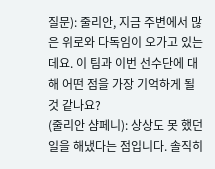질문): 줄리안, 지금 주변에서 많은 위로와 다독임이 오가고 있는데요. 이 팀과 이번 선수단에 대해 어떤 점을 가장 기억하게 될 것 같나요?
(줄리안 샴페니): 상상도 못 했던 일을 해냈다는 점입니다. 솔직히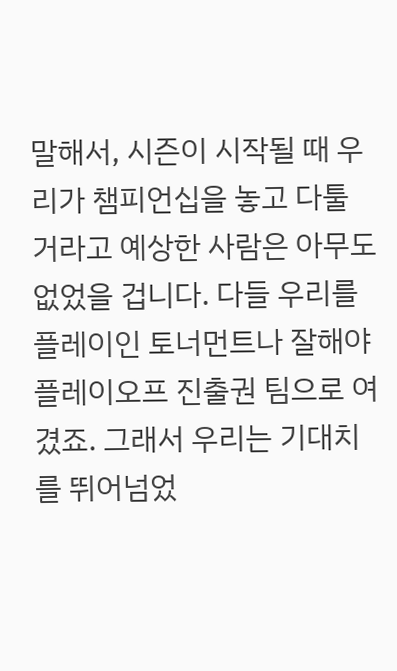말해서, 시즌이 시작될 때 우리가 챔피언십을 놓고 다툴 거라고 예상한 사람은 아무도 없었을 겁니다. 다들 우리를 플레이인 토너먼트나 잘해야 플레이오프 진출권 팀으로 여겼죠. 그래서 우리는 기대치를 뛰어넘었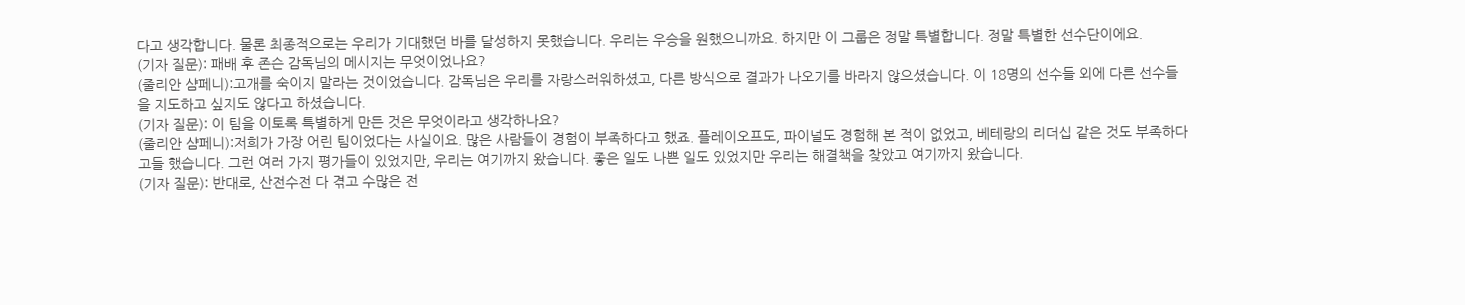다고 생각합니다. 물론 최종적으로는 우리가 기대했던 바를 달성하지 못했습니다. 우리는 우승을 원했으니까요. 하지만 이 그룹은 정말 특별합니다. 정말 특별한 선수단이에요.
(기자 질문): 패배 후 존슨 감독님의 메시지는 무엇이었나요?
(줄리안 샴페니):고개를 숙이지 말라는 것이었습니다. 감독님은 우리를 자랑스러워하셨고, 다른 방식으로 결과가 나오기를 바라지 않으셨습니다. 이 18명의 선수들 외에 다른 선수들을 지도하고 싶지도 않다고 하셨습니다.
(기자 질문): 이 팀을 이토록 특별하게 만든 것은 무엇이라고 생각하나요?
(줄리안 샴페니):저희가 가장 어린 팀이었다는 사실이요. 많은 사람들이 경험이 부족하다고 했죠. 플레이오프도, 파이널도 경험해 본 적이 없었고, 베테랑의 리더십 같은 것도 부족하다고들 했습니다. 그런 여러 가지 평가들이 있었지만, 우리는 여기까지 왔습니다. 좋은 일도 나쁜 일도 있었지만 우리는 해결책을 찾았고 여기까지 왔습니다.
(기자 질문): 반대로, 산전수전 다 겪고 수많은 전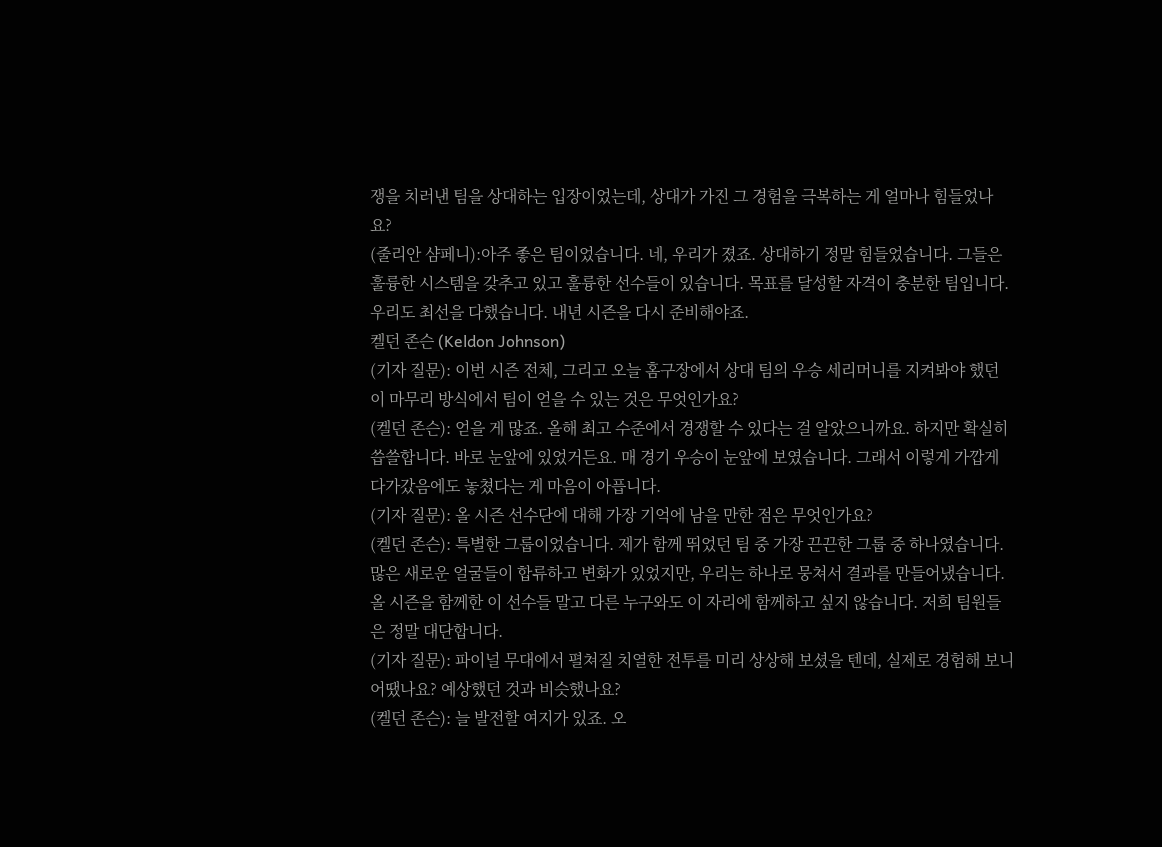쟁을 치러낸 팀을 상대하는 입장이었는데, 상대가 가진 그 경험을 극복하는 게 얼마나 힘들었나요?
(줄리안 샴페니):아주 좋은 팀이었습니다. 네, 우리가 졌죠. 상대하기 정말 힘들었습니다. 그들은 훌륭한 시스템을 갖추고 있고 훌륭한 선수들이 있습니다. 목표를 달성할 자격이 충분한 팀입니다. 우리도 최선을 다했습니다. 내년 시즌을 다시 준비해야죠.
켈던 존슨 (Keldon Johnson)
(기자 질문): 이번 시즌 전체, 그리고 오늘 홈구장에서 상대 팀의 우승 세리머니를 지켜봐야 했던 이 마무리 방식에서 팀이 얻을 수 있는 것은 무엇인가요?
(켈던 존슨): 얻을 게 많죠. 올해 최고 수준에서 경쟁할 수 있다는 걸 알았으니까요. 하지만 확실히 씁쓸합니다. 바로 눈앞에 있었거든요. 매 경기 우승이 눈앞에 보였습니다. 그래서 이렇게 가깝게 다가갔음에도 놓쳤다는 게 마음이 아픕니다.
(기자 질문): 올 시즌 선수단에 대해 가장 기억에 남을 만한 점은 무엇인가요?
(켈던 존슨): 특별한 그룹이었습니다. 제가 함께 뛰었던 팀 중 가장 끈끈한 그룹 중 하나였습니다. 많은 새로운 얼굴들이 합류하고 변화가 있었지만, 우리는 하나로 뭉쳐서 결과를 만들어냈습니다. 올 시즌을 함께한 이 선수들 말고 다른 누구와도 이 자리에 함께하고 싶지 않습니다. 저희 팀원들은 정말 대단합니다.
(기자 질문): 파이널 무대에서 펼쳐질 치열한 전투를 미리 상상해 보셨을 텐데, 실제로 경험해 보니 어땠나요? 예상했던 것과 비슷했나요?
(켈던 존슨): 늘 발전할 여지가 있죠. 오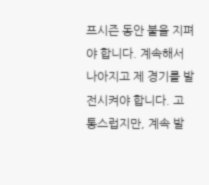프시즌 동안 불을 지펴야 합니다. 계속해서 나아지고 제 경기를 발전시켜야 합니다. 고통스럽지만, 계속 발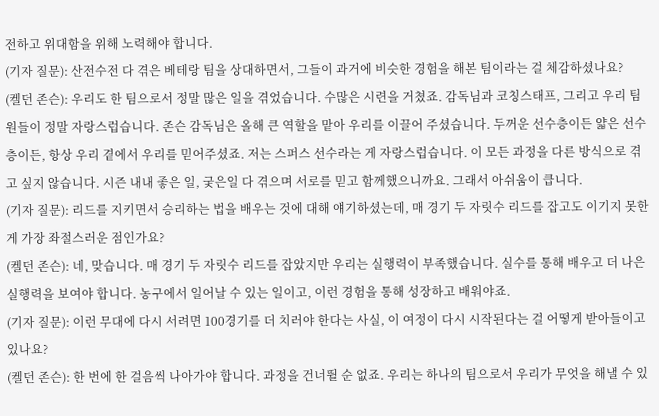전하고 위대함을 위해 노력해야 합니다.
(기자 질문): 산전수전 다 겪은 베테랑 팀을 상대하면서, 그들이 과거에 비슷한 경험을 해본 팀이라는 걸 체감하셨나요?
(켈던 존슨): 우리도 한 팀으로서 정말 많은 일을 겪었습니다. 수많은 시련을 거쳤죠. 감독님과 코칭스태프, 그리고 우리 팀원들이 정말 자랑스럽습니다. 존슨 감독님은 올해 큰 역할을 맡아 우리를 이끌어 주셨습니다. 두꺼운 선수층이든 얇은 선수층이든, 항상 우리 곁에서 우리를 믿어주셨죠. 저는 스퍼스 선수라는 게 자랑스럽습니다. 이 모든 과정을 다른 방식으로 겪고 싶지 않습니다. 시즌 내내 좋은 일, 궂은일 다 겪으며 서로를 믿고 함께했으니까요. 그래서 아쉬움이 큽니다.
(기자 질문): 리드를 지키면서 승리하는 법을 배우는 것에 대해 얘기하셨는데, 매 경기 두 자릿수 리드를 잡고도 이기지 못한 게 가장 좌절스러운 점인가요?
(켈던 존슨): 네, 맞습니다. 매 경기 두 자릿수 리드를 잡았지만 우리는 실행력이 부족했습니다. 실수를 통해 배우고 더 나은 실행력을 보여야 합니다. 농구에서 일어날 수 있는 일이고, 이런 경험을 통해 성장하고 배워야죠.
(기자 질문): 이런 무대에 다시 서려면 100경기를 더 치러야 한다는 사실, 이 여정이 다시 시작된다는 걸 어떻게 받아들이고 있나요?
(켈던 존슨): 한 번에 한 걸음씩 나아가야 합니다. 과정을 건너뛸 순 없죠. 우리는 하나의 팀으로서 우리가 무엇을 해낼 수 있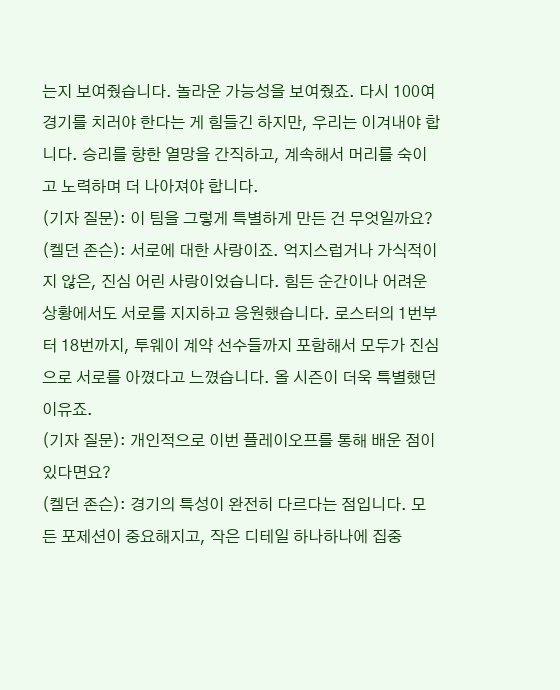는지 보여줬습니다. 놀라운 가능성을 보여줬죠. 다시 100여 경기를 치러야 한다는 게 힘들긴 하지만, 우리는 이겨내야 합니다. 승리를 향한 열망을 간직하고, 계속해서 머리를 숙이고 노력하며 더 나아져야 합니다.
(기자 질문): 이 팀을 그렇게 특별하게 만든 건 무엇일까요?
(켈던 존슨): 서로에 대한 사랑이죠. 억지스럽거나 가식적이지 않은, 진심 어린 사랑이었습니다. 힘든 순간이나 어려운 상황에서도 서로를 지지하고 응원했습니다. 로스터의 1번부터 18번까지, 투웨이 계약 선수들까지 포함해서 모두가 진심으로 서로를 아꼈다고 느꼈습니다. 올 시즌이 더욱 특별했던 이유죠.
(기자 질문): 개인적으로 이번 플레이오프를 통해 배운 점이 있다면요?
(켈던 존슨): 경기의 특성이 완전히 다르다는 점입니다. 모든 포제션이 중요해지고, 작은 디테일 하나하나에 집중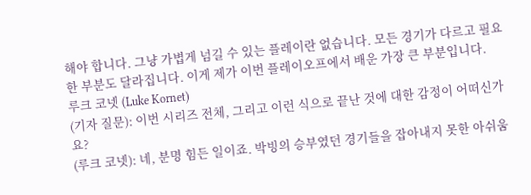해야 합니다. 그냥 가볍게 넘길 수 있는 플레이란 없습니다. 모든 경기가 다르고 필요한 부분도 달라집니다. 이게 제가 이번 플레이오프에서 배운 가장 큰 부분입니다.
루크 코넷 (Luke Kornet)
(기자 질문): 이번 시리즈 전체, 그리고 이런 식으로 끝난 것에 대한 감정이 어떠신가요?
(루크 코넷): 네, 분명 힘든 일이죠. 박빙의 승부였던 경기들을 잡아내지 못한 아쉬움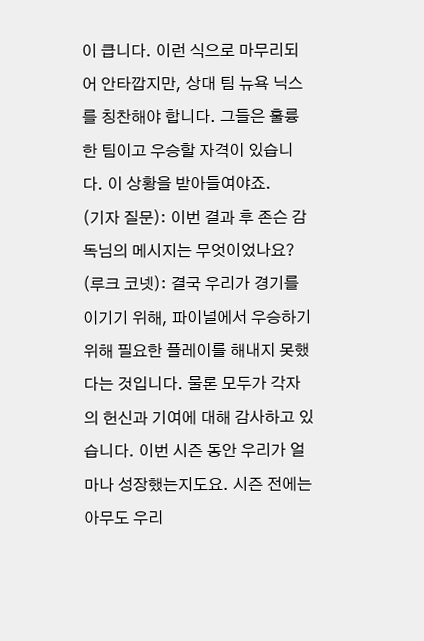이 큽니다. 이런 식으로 마무리되어 안타깝지만, 상대 팀 뉴욕 닉스를 칭찬해야 합니다. 그들은 훌륭한 팀이고 우승할 자격이 있습니다. 이 상황을 받아들여야죠.
(기자 질문): 이번 결과 후 존슨 감독님의 메시지는 무엇이었나요?
(루크 코넷): 결국 우리가 경기를 이기기 위해, 파이널에서 우승하기 위해 필요한 플레이를 해내지 못했다는 것입니다. 물론 모두가 각자의 헌신과 기여에 대해 감사하고 있습니다. 이번 시즌 동안 우리가 얼마나 성장했는지도요. 시즌 전에는 아무도 우리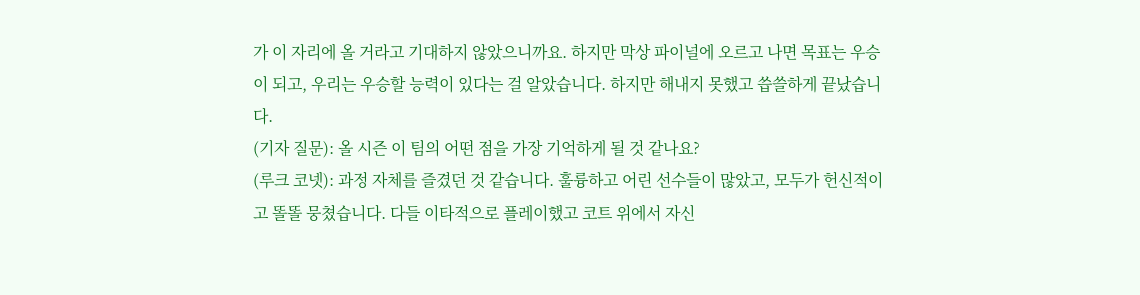가 이 자리에 올 거라고 기대하지 않았으니까요. 하지만 막상 파이널에 오르고 나면 목표는 우승이 되고, 우리는 우승할 능력이 있다는 걸 알았습니다. 하지만 해내지 못했고 씁쓸하게 끝났습니다.
(기자 질문): 올 시즌 이 팀의 어떤 점을 가장 기억하게 될 것 같나요?
(루크 코넷): 과정 자체를 즐겼던 것 같습니다. 훌륭하고 어린 선수들이 많았고, 모두가 헌신적이고 똘똘 뭉쳤습니다. 다들 이타적으로 플레이했고 코트 위에서 자신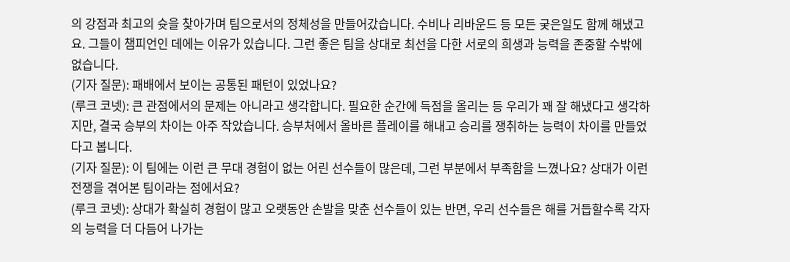의 강점과 최고의 슛을 찾아가며 팀으로서의 정체성을 만들어갔습니다. 수비나 리바운드 등 모든 궂은일도 함께 해냈고요. 그들이 챔피언인 데에는 이유가 있습니다. 그런 좋은 팀을 상대로 최선을 다한 서로의 희생과 능력을 존중할 수밖에 없습니다.
(기자 질문): 패배에서 보이는 공통된 패턴이 있었나요?
(루크 코넷): 큰 관점에서의 문제는 아니라고 생각합니다. 필요한 순간에 득점을 올리는 등 우리가 꽤 잘 해냈다고 생각하지만, 결국 승부의 차이는 아주 작았습니다. 승부처에서 올바른 플레이를 해내고 승리를 쟁취하는 능력이 차이를 만들었다고 봅니다.
(기자 질문): 이 팀에는 이런 큰 무대 경험이 없는 어린 선수들이 많은데, 그런 부분에서 부족함을 느꼈나요? 상대가 이런 전쟁을 겪어본 팀이라는 점에서요?
(루크 코넷): 상대가 확실히 경험이 많고 오랫동안 손발을 맞춘 선수들이 있는 반면, 우리 선수들은 해를 거듭할수록 각자의 능력을 더 다듬어 나가는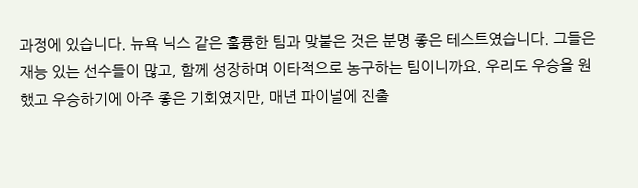과정에 있습니다. 뉴욕 닉스 같은 훌륭한 팀과 맞붙은 것은 분명 좋은 테스트였습니다. 그들은 재능 있는 선수들이 많고, 함께 성장하며 이타적으로 농구하는 팀이니까요. 우리도 우승을 원했고 우승하기에 아주 좋은 기회였지만, 매년 파이널에 진출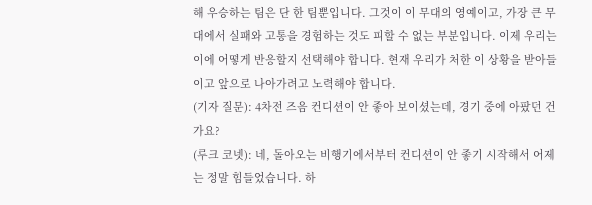해 우승하는 팀은 단 한 팀뿐입니다. 그것이 이 무대의 영예이고, 가장 큰 무대에서 실패와 고통을 경험하는 것도 피할 수 없는 부분입니다. 이제 우리는 이에 어떻게 반응할지 선택해야 합니다. 현재 우리가 처한 이 상황을 받아들이고 앞으로 나아가려고 노력해야 합니다.
(기자 질문): 4차전 즈음 컨디션이 안 좋아 보이셨는데, 경기 중에 아팠던 건가요?
(루크 코넷): 네, 돌아오는 비행기에서부터 컨디션이 안 좋기 시작해서 어제는 정말 힘들었습니다. 하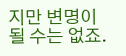지만 변명이 될 수는 없죠.